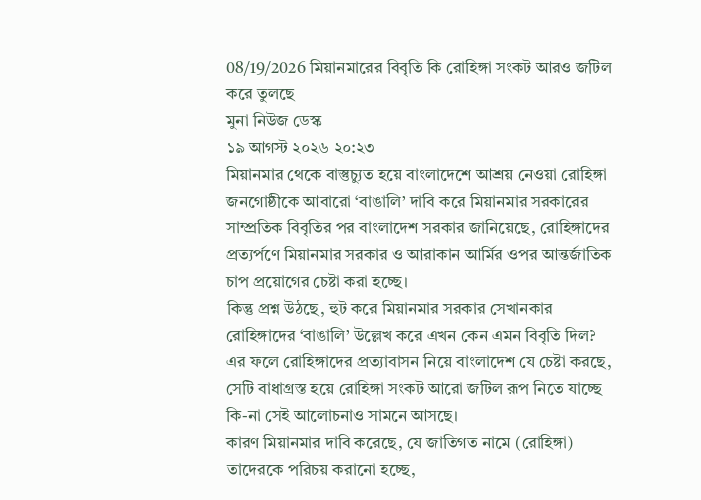08/19/2026 মিয়ানমারের বিবৃতি কি রোহিঙ্গা সংকট আরও জটিল করে তুলছে
মুনা নিউজ ডেস্ক
১৯ আগস্ট ২০২৬ ২০:২৩
মিয়ানমার থেকে বাস্তুচ্যুত হয়ে বাংলাদেশে আশ্রয় নেওয়া রোহিঙ্গা জনগোষ্ঠীকে আবারো ‘বাঙালি’ দাবি করে মিয়ানমার সরকারের সাম্প্রতিক বিবৃতির পর বাংলাদেশ সরকার জানিয়েছে, রোহিঙ্গাদের প্রত্যর্পণে মিয়ানমার সরকার ও আরাকান আর্মির ওপর আন্তর্জাতিক চাপ প্রয়োগের চেষ্টা করা হচ্ছে।
কিন্তু প্রশ্ন উঠছে, হুট করে মিয়ানমার সরকার সেখানকার রোহিঙ্গাদের ‘বাঙালি’ উল্লেখ করে এখন কেন এমন বিবৃতি দিল?
এর ফলে রোহিঙ্গাদের প্রত্যাবাসন নিয়ে বাংলাদেশ যে চেষ্টা করছে, সেটি বাধাগ্রস্ত হয়ে রোহিঙ্গা সংকট আরো জটিল রূপ নিতে যাচ্ছে কি-না সেই আলোচনাও সামনে আসছে।
কারণ মিয়ানমার দাবি করেছে, যে জাতিগত নামে (রোহিঙ্গা) তাদেরকে পরিচয় করানো হচ্ছে,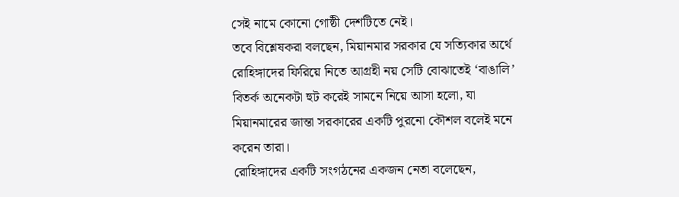সেই নামে কোনো গোষ্ঠী দেশটিতে নেই।
তবে বিশ্লেষকরা বলছেন, মিয়ানমার সরকার যে সত্যিকার অর্থে রোহিঙ্গাদের ফিরিয়ে নিতে আগ্রহী নয় সেটি বোঝাতেই ‘বাঙালি’ বিতর্ক অনেকটা হুট করেই সামনে নিয়ে আসা হলো, যা মিয়ানমারের জান্তা সরকারের একটি পুরনো কৌশল বলেই মনে করেন তারা।
রোহিঙ্গাদের একটি সংগঠনের একজন নেতা বলেছেন,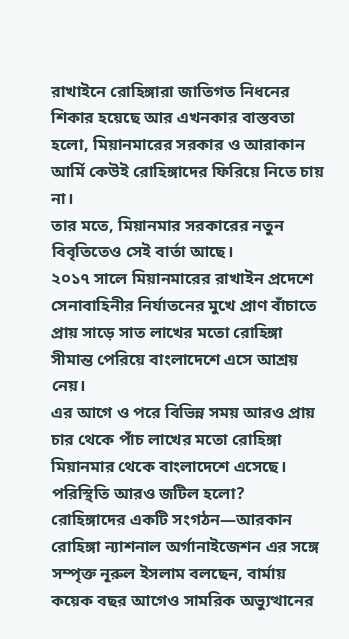রাখাইনে রোহিঙ্গারা জাতিগত নিধনের শিকার হয়েছে আর এখনকার বাস্তবতা হলো, মিয়ানমারের সরকার ও আরাকান আর্মি কেউই রোহিঙ্গাদের ফিরিয়ে নিতে চায় না।
তার মতে, মিয়ানমার সরকারের নতুন বিবৃতিতেও সেই বার্তা আছে।
২০১৭ সালে মিয়ানমারের রাখাইন প্রদেশে সেনাবাহিনীর নির্যাতনের মুখে প্রাণ বাঁচাতে প্রায় সাড়ে সাত লাখের মতো রোহিঙ্গা সীমান্ত পেরিয়ে বাংলাদেশে এসে আশ্রয় নেয়।
এর আগে ও পরে বিভিন্ন সময় আরও প্রায় চার থেকে পাঁচ লাখের মতো রোহিঙ্গা মিয়ানমার থেকে বাংলাদেশে এসেছে।
পরিস্থিতি আরও জটিল হলো?
রোহিঙ্গাদের একটি সংগঠন—আরকান রোহিঙ্গা ন্যাশনাল অর্গানাইজেশন এর সঙ্গে সম্পৃক্ত নূরুল ইসলাম বলছেন, বার্মায় কয়েক বছর আগেও সামরিক অভ্যুত্থানের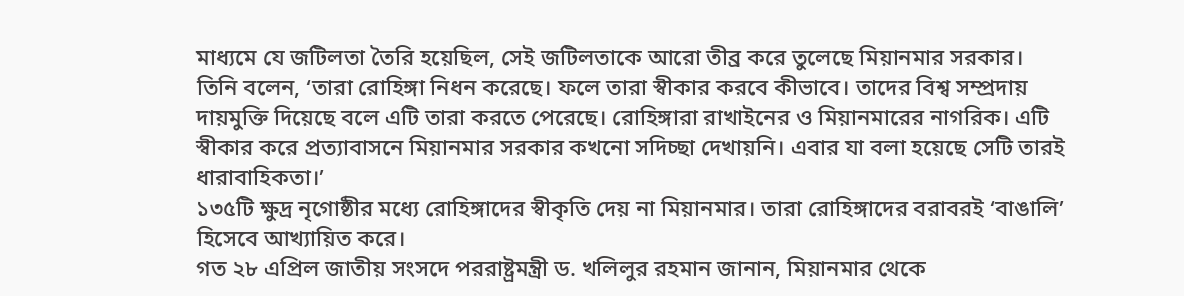মাধ্যমে যে জটিলতা তৈরি হয়েছিল, সেই জটিলতাকে আরো তীব্র করে তুলেছে মিয়ানমার সরকার।
তিনি বলেন, ‘তারা রোহিঙ্গা নিধন করেছে। ফলে তারা স্বীকার করবে কীভাবে। তাদের বিশ্ব সম্প্রদায় দায়মুক্তি দিয়েছে বলে এটি তারা করতে পেরেছে। রোহিঙ্গারা রাখাইনের ও মিয়ানমারের নাগরিক। এটি স্বীকার করে প্রত্যাবাসনে মিয়ানমার সরকার কখনো সদিচ্ছা দেখায়নি। এবার যা বলা হয়েছে সেটি তারই ধারাবাহিকতা।’
১৩৫টি ক্ষুদ্র নৃগোষ্ঠীর মধ্যে রোহিঙ্গাদের স্বীকৃতি দেয় না মিয়ানমার। তারা রোহিঙ্গাদের বরাবরই ‘বাঙালি’ হিসেবে আখ্যায়িত করে।
গত ২৮ এপ্রিল জাতীয় সংসদে পররাষ্ট্রমন্ত্রী ড. খলিলুর রহমান জানান, মিয়ানমার থেকে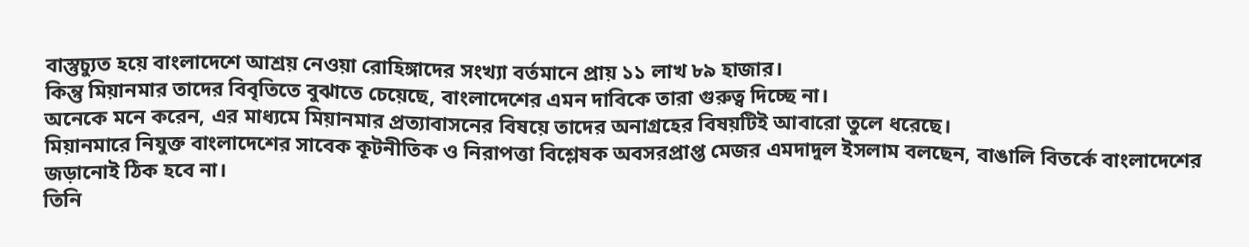বাস্তুচ্যুত হয়ে বাংলাদেশে আশ্রয় নেওয়া রোহিঙ্গাদের সংখ্যা বর্তমানে প্রায় ১১ লাখ ৮৯ হাজার।
কিন্তু মিয়ানমার তাদের বিবৃতিতে বুঝাতে চেয়েছে, বাংলাদেশের এমন দাবিকে তারা গুরুত্ব দিচ্ছে না।
অনেকে মনে করেন, এর মাধ্যমে মিয়ানমার প্রত্যাবাসনের বিষয়ে তাদের অনাগ্রহের বিষয়টিই আবারো তুলে ধরেছে।
মিয়ানমারে নিযুক্ত বাংলাদেশের সাবেক কূটনীতিক ও নিরাপত্তা বিশ্লেষক অবসরপ্রাপ্ত মেজর এমদাদুল ইসলাম বলছেন, বাঙালি বিতর্কে বাংলাদেশের জড়ানোই ঠিক হবে না।
তিনি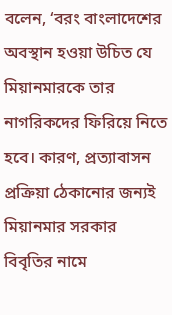বলেন, ‘বরং বাংলাদেশের অবস্থান হওয়া উচিত যে মিয়ানমারকে তার নাগরিকদের ফিরিয়ে নিতে হবে। কারণ, প্রত্যাবাসন প্রক্রিয়া ঠেকানোর জন্যই মিয়ানমার সরকার বিবৃতির নামে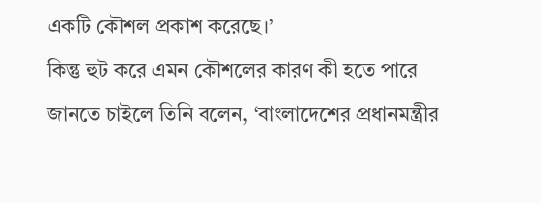একটি কৌশল প্রকাশ করেছে।’
কিন্তু হুট করে এমন কৌশলের কারণ কী হতে পারে জানতে চাইলে তিনি বলেন, ‘বাংলাদেশের প্রধানমন্ত্রীর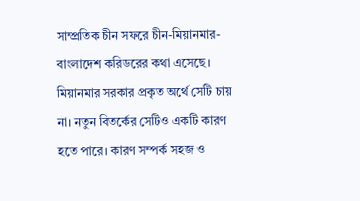সাম্প্রতিক চীন সফরে চীন-মিয়ানমার-বাংলাদেশ করিডরের কথা এসেছে। মিয়ানমার সরকার প্রকৃত অর্থে সেটি চায় না। নতুন বিতর্কের সেটিও একটি কারণ হতে পারে। কারণ সম্পর্ক সহজ ও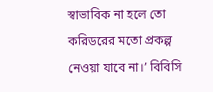স্বাভাবিক না হলে তো করিডরের মতো প্রকল্প নেওয়া যাবে না।’ বিবিসি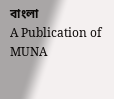বাংলা
A Publication of MUNA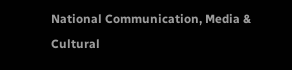National Communication, Media & Cultural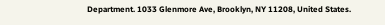Department. 1033 Glenmore Ave, Brooklyn, NY 11208, United States.